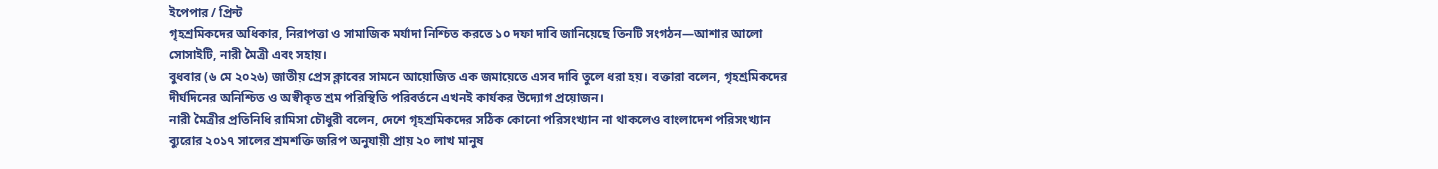ইপেপার / প্রিন্ট
গৃহশ্রমিকদের অধিকার, নিরাপত্তা ও সামাজিক মর্যাদা নিশ্চিত করতে ১০ দফা দাবি জানিয়েছে তিনটি সংগঠন—আশার আলো সোসাইটি, নারী মৈত্রী এবং সহায়।
বুধবার (৬ মে ২০২৬) জাতীয় প্রেস ক্লাবের সামনে আয়োজিত এক জমায়েতে এসব দাবি তুলে ধরা হয়। বক্তারা বলেন, গৃহশ্রমিকদের দীর্ঘদিনের অনিশ্চিত ও অস্বীকৃত শ্রম পরিস্থিতি পরিবর্তনে এখনই কার্যকর উদ্যোগ প্রয়োজন।
নারী মৈত্রীর প্রতিনিধি রামিসা চৌধুরী বলেন, দেশে গৃহশ্রমিকদের সঠিক কোনো পরিসংখ্যান না থাকলেও বাংলাদেশ পরিসংখ্যান ব্যুরোর ২০১৭ সালের শ্রমশক্তি জরিপ অনুযায়ী প্রায় ২০ লাখ মানুষ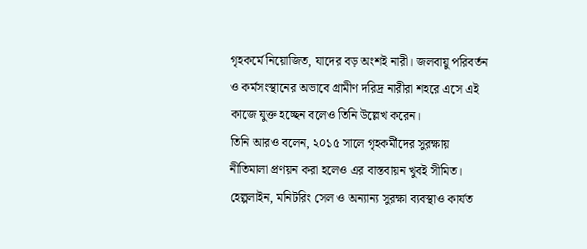গৃহকর্মে নিয়োজিত, যাদের বড় অংশই নারী। জলবায়ু পরিবর্তন ও কর্মসংস্থানের অভাবে গ্রামীণ দরিদ্র নারীরা শহরে এসে এই কাজে যুক্ত হচ্ছেন বলেও তিনি উল্লেখ করেন।
তিনি আরও বলেন, ২০১৫ সালে গৃহকর্মীদের সুরক্ষায় নীতিমালা প্রণয়ন করা হলেও এর বাস্তবায়ন খুবই সীমিত। হেল্পলাইন, মনিটরিং সেল ও অন্যান্য সুরক্ষা ব্যবস্থাও কার্যত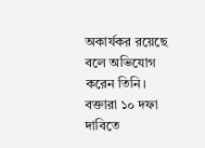অকার্যকর রয়েছে বলে অভিযোগ করেন তিনি।
বক্তারা ১০ দফা দাবিতে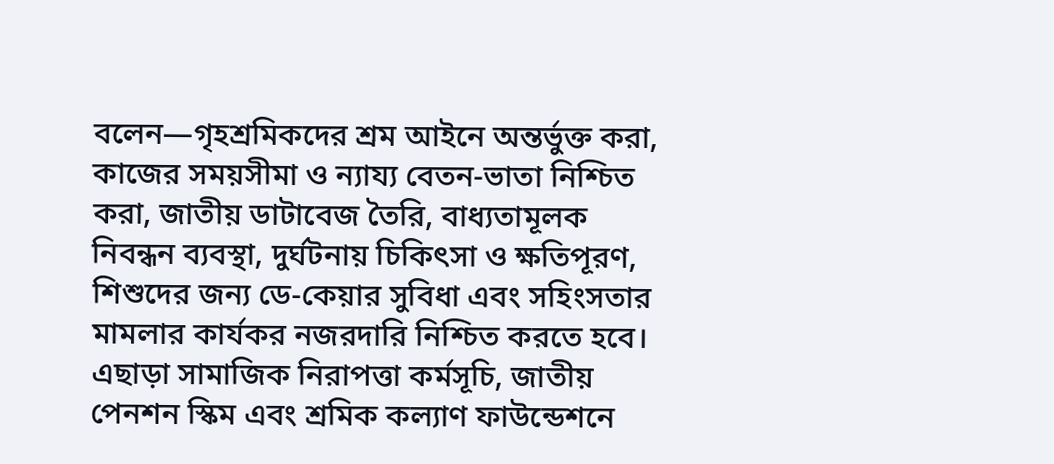বলেন—গৃহশ্রমিকদের শ্রম আইনে অন্তর্ভুক্ত করা, কাজের সময়সীমা ও ন্যায্য বেতন-ভাতা নিশ্চিত করা, জাতীয় ডাটাবেজ তৈরি, বাধ্যতামূলক নিবন্ধন ব্যবস্থা, দুর্ঘটনায় চিকিৎসা ও ক্ষতিপূরণ, শিশুদের জন্য ডে-কেয়ার সুবিধা এবং সহিংসতার মামলার কার্যকর নজরদারি নিশ্চিত করতে হবে।
এছাড়া সামাজিক নিরাপত্তা কর্মসূচি, জাতীয় পেনশন স্কিম এবং শ্রমিক কল্যাণ ফাউন্ডেশনে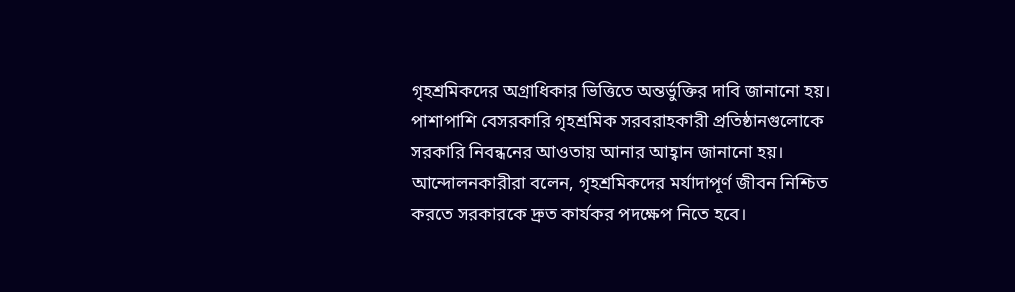গৃহশ্রমিকদের অগ্রাধিকার ভিত্তিতে অন্তর্ভুক্তির দাবি জানানো হয়। পাশাপাশি বেসরকারি গৃহশ্রমিক সরবরাহকারী প্রতিষ্ঠানগুলোকে সরকারি নিবন্ধনের আওতায় আনার আহ্বান জানানো হয়।
আন্দোলনকারীরা বলেন, গৃহশ্রমিকদের মর্যাদাপূর্ণ জীবন নিশ্চিত করতে সরকারকে দ্রুত কার্যকর পদক্ষেপ নিতে হবে।